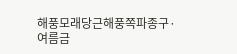해풍모래당근해풍쪽파종구·
여름금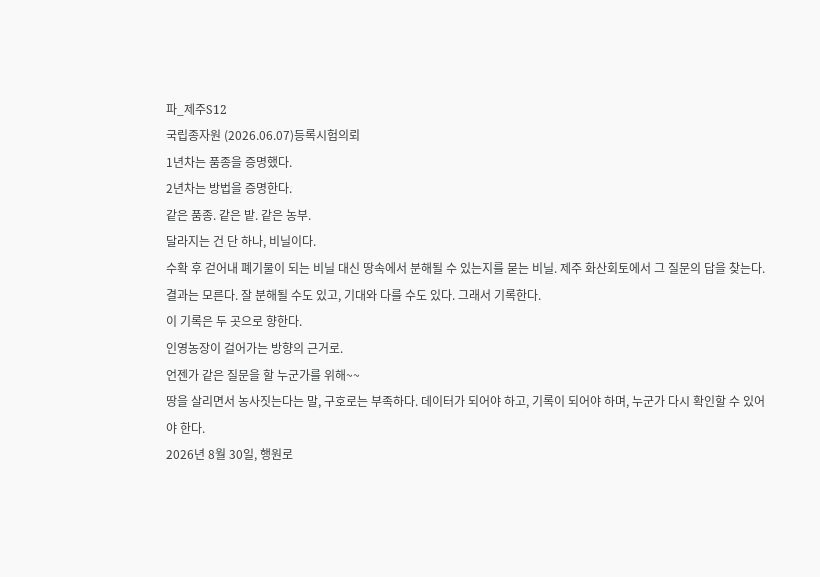파_제주S12
국립종자원 (2026.06.07)등록시험의뢰
1년차는 품종을 증명했다.
2년차는 방법을 증명한다.
같은 품종. 같은 밭. 같은 농부.
달라지는 건 단 하나, 비닐이다.
수확 후 걷어내 폐기물이 되는 비닐 대신 땅속에서 분해될 수 있는지를 묻는 비닐. 제주 화산회토에서 그 질문의 답을 찾는다.
결과는 모른다. 잘 분해될 수도 있고, 기대와 다를 수도 있다. 그래서 기록한다.
이 기록은 두 곳으로 향한다.
인영농장이 걸어가는 방향의 근거로.
언젠가 같은 질문을 할 누군가를 위해~~
땅을 살리면서 농사짓는다는 말, 구호로는 부족하다. 데이터가 되어야 하고, 기록이 되어야 하며, 누군가 다시 확인할 수 있어야 한다.
2026년 8월 30일, 행원로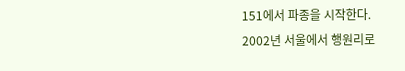151에서 파종을 시작한다.
2002년 서울에서 행원리로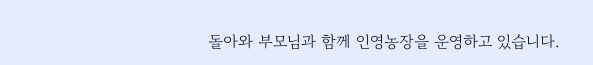돌아와 부모님과 함께 인영농장을 운영하고 있습니다.